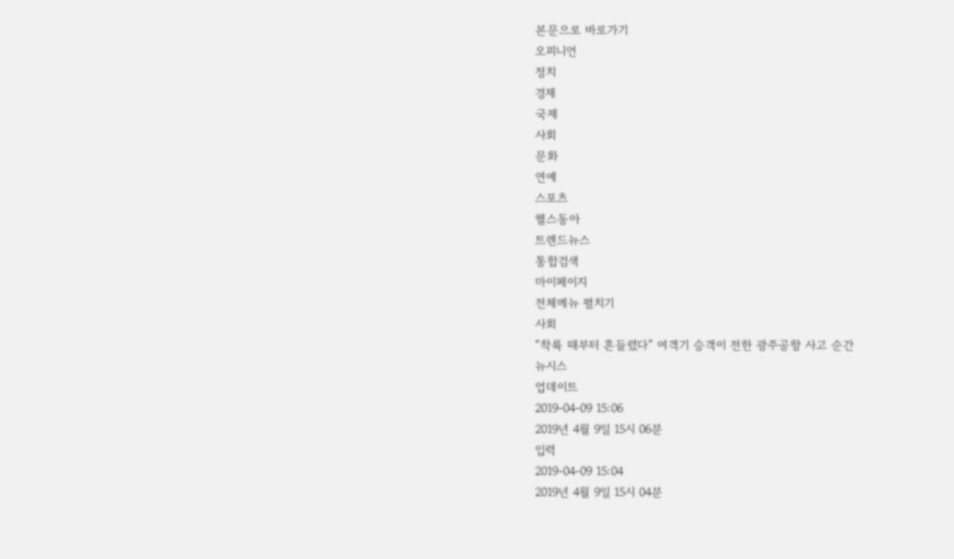본문으로 바로가기
오피니언
정치
경제
국제
사회
문화
연예
스포츠
헬스동아
트렌드뉴스
통합검색
마이페이지
전체메뉴 펼치기
사회
“착륙 때부터 흔들렸다” 여객기 승객이 전한 광주공항 사고 순간
뉴시스
업데이트
2019-04-09 15:06
2019년 4월 9일 15시 06분
입력
2019-04-09 15:04
2019년 4월 9일 15시 04분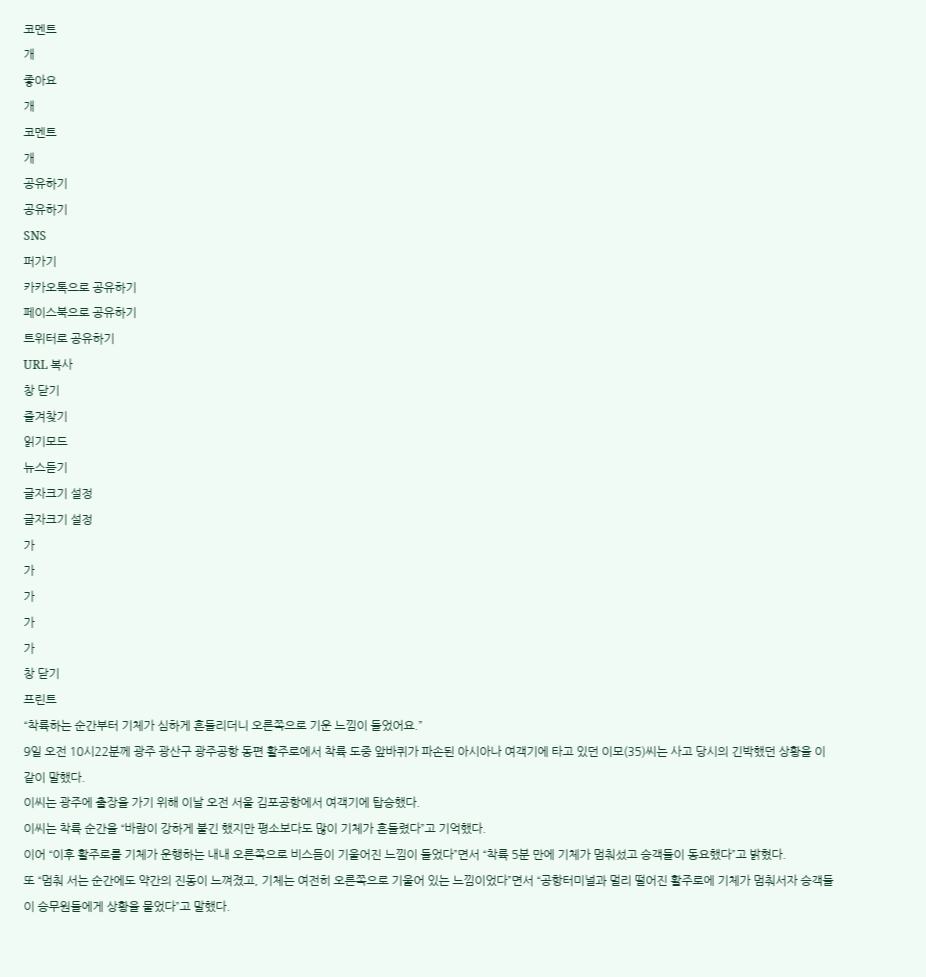코멘트
개
좋아요
개
코멘트
개
공유하기
공유하기
SNS
퍼가기
카카오톡으로 공유하기
페이스북으로 공유하기
트위터로 공유하기
URL 복사
창 닫기
즐겨찾기
읽기모드
뉴스듣기
글자크기 설정
글자크기 설정
가
가
가
가
가
창 닫기
프린트
“착륙하는 순간부터 기체가 심하게 흔들리더니 오른쪽으로 기운 느낌이 들었어요.”
9일 오전 10시22분께 광주 광산구 광주공항 동편 활주로에서 착륙 도중 앞바퀴가 파손된 아시아나 여객기에 타고 있던 이모(35)씨는 사고 당시의 긴박했던 상황을 이 같이 말했다.
이씨는 광주에 출장을 가기 위해 이날 오전 서울 김포공항에서 여객기에 탑승했다.
이씨는 착륙 순간을 “바람이 강하게 불긴 했지만 평소보다도 많이 기체가 흔들렸다”고 기억했다.
이어 “이후 활주로를 기체가 운행하는 내내 오른쪽으로 비스듬이 기울어진 느낌이 들었다”면서 “착륙 5분 만에 기체가 멈춰섰고 승객들이 동요했다”고 밝혔다.
또 “멈춰 서는 순간에도 약간의 진동이 느껴졌고, 기체는 여전히 오른쪽으로 기울어 있는 느낌이었다”면서 “공항터미널과 멀리 떨어진 활주로에 기체가 멈춰서자 승객들이 승무원들에게 상황을 물었다”고 말했다.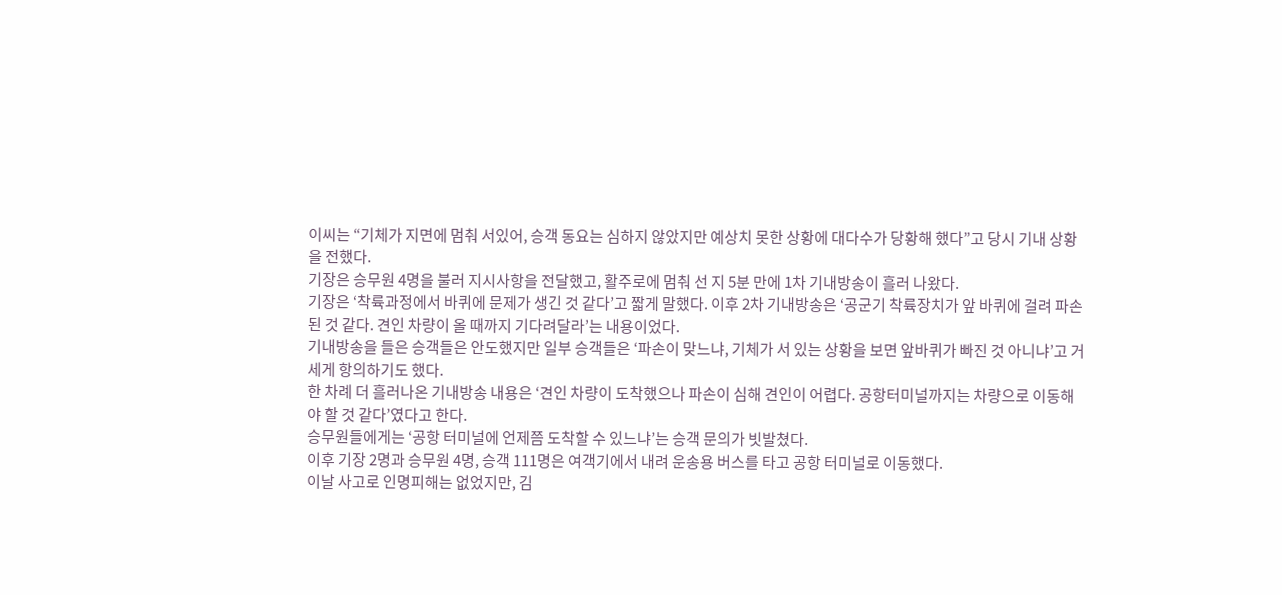이씨는 “기체가 지면에 멈춰 서있어, 승객 동요는 심하지 않았지만 예상치 못한 상황에 대다수가 당황해 했다”고 당시 기내 상황을 전했다.
기장은 승무원 4명을 불러 지시사항을 전달했고, 활주로에 멈춰 선 지 5분 만에 1차 기내방송이 흘러 나왔다.
기장은 ‘착륙과정에서 바퀴에 문제가 생긴 것 같다’고 짧게 말했다. 이후 2차 기내방송은 ‘공군기 착륙장치가 앞 바퀴에 걸려 파손된 것 같다. 견인 차량이 올 때까지 기다려달라’는 내용이었다.
기내방송을 들은 승객들은 안도했지만 일부 승객들은 ‘파손이 맞느냐, 기체가 서 있는 상황을 보면 앞바퀴가 빠진 것 아니냐’고 거세게 항의하기도 했다.
한 차례 더 흘러나온 기내방송 내용은 ‘견인 차량이 도착했으나 파손이 심해 견인이 어렵다. 공항터미널까지는 차량으로 이동해야 할 것 같다’였다고 한다.
승무원들에게는 ‘공항 터미널에 언제쯤 도착할 수 있느냐’는 승객 문의가 빗발쳤다.
이후 기장 2명과 승무원 4명, 승객 111명은 여객기에서 내려 운송용 버스를 타고 공항 터미널로 이동했다.
이날 사고로 인명피해는 없었지만, 김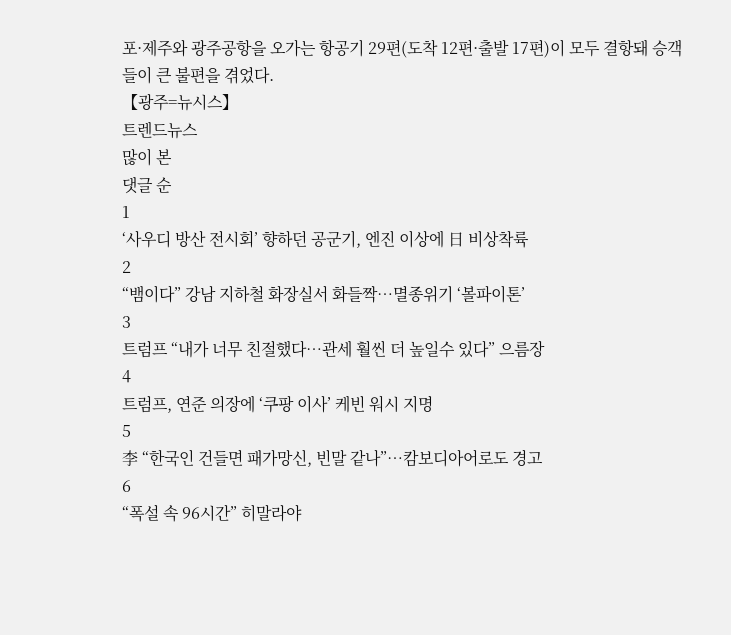포·제주와 광주공항을 오가는 항공기 29편(도착 12편·출발 17편)이 모두 결항돼 승객들이 큰 불편을 겪었다.
【광주=뉴시스】
트렌드뉴스
많이 본
댓글 순
1
‘사우디 방산 전시회’ 향하던 공군기, 엔진 이상에 日 비상착륙
2
“뱀이다” 강남 지하철 화장실서 화들짝…멸종위기 ‘볼파이톤’
3
트럼프 “내가 너무 친절했다…관세 훨씬 더 높일수 있다” 으름장
4
트럼프, 연준 의장에 ‘쿠팡 이사’ 케빈 워시 지명
5
李 “한국인 건들면 패가망신, 빈말 같나”…캄보디아어로도 경고
6
“폭설 속 96시간” 히말라야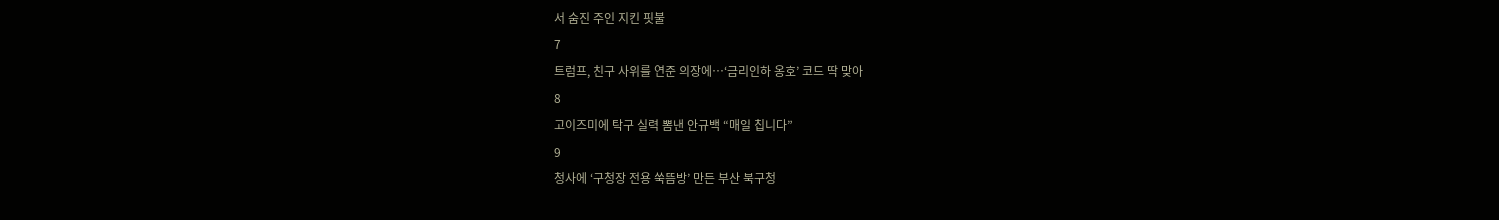서 숨진 주인 지킨 핏불
7
트럼프, 친구 사위를 연준 의장에…‘금리인하 옹호’ 코드 딱 맞아
8
고이즈미에 탁구 실력 뽐낸 안규백 “매일 칩니다”
9
청사에 ‘구청장 전용 쑥뜸방’ 만든 부산 북구청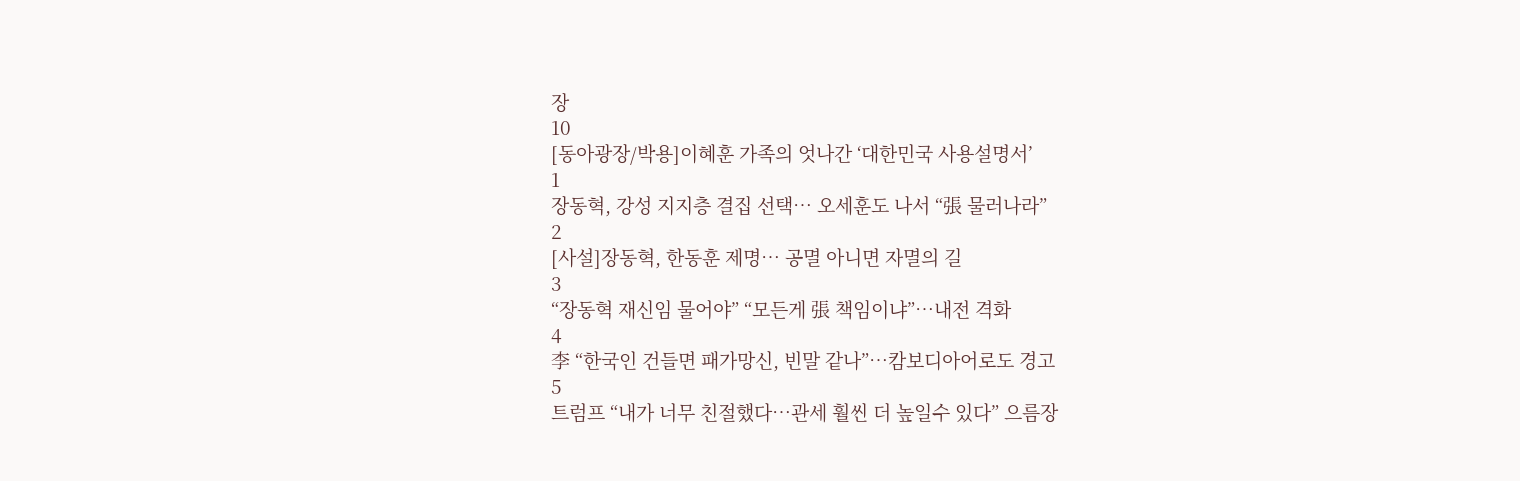장
10
[동아광장/박용]이혜훈 가족의 엇나간 ‘대한민국 사용설명서’
1
장동혁, 강성 지지층 결집 선택… 오세훈도 나서 “張 물러나라”
2
[사설]장동혁, 한동훈 제명… 공멸 아니면 자멸의 길
3
“장동혁 재신임 물어야” “모든게 張 책임이냐”…내전 격화
4
李 “한국인 건들면 패가망신, 빈말 같나”…캄보디아어로도 경고
5
트럼프 “내가 너무 친절했다…관세 훨씬 더 높일수 있다” 으름장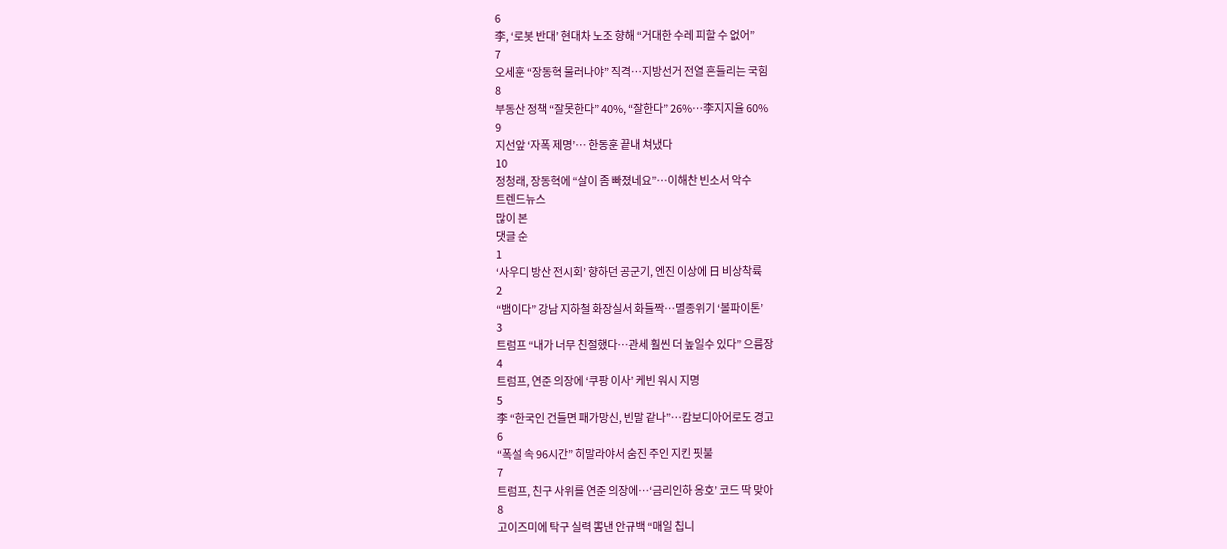6
李, ‘로봇 반대’ 현대차 노조 향해 “거대한 수레 피할 수 없어”
7
오세훈 “장동혁 물러나야” 직격…지방선거 전열 흔들리는 국힘
8
부동산 정책 “잘못한다” 40%, “잘한다” 26%…李지지율 60%
9
지선앞 ‘자폭 제명’… 한동훈 끝내 쳐냈다
10
정청래, 장동혁에 “살이 좀 빠졌네요”…이해찬 빈소서 악수
트렌드뉴스
많이 본
댓글 순
1
‘사우디 방산 전시회’ 향하던 공군기, 엔진 이상에 日 비상착륙
2
“뱀이다” 강남 지하철 화장실서 화들짝…멸종위기 ‘볼파이톤’
3
트럼프 “내가 너무 친절했다…관세 훨씬 더 높일수 있다” 으름장
4
트럼프, 연준 의장에 ‘쿠팡 이사’ 케빈 워시 지명
5
李 “한국인 건들면 패가망신, 빈말 같나”…캄보디아어로도 경고
6
“폭설 속 96시간” 히말라야서 숨진 주인 지킨 핏불
7
트럼프, 친구 사위를 연준 의장에…‘금리인하 옹호’ 코드 딱 맞아
8
고이즈미에 탁구 실력 뽐낸 안규백 “매일 칩니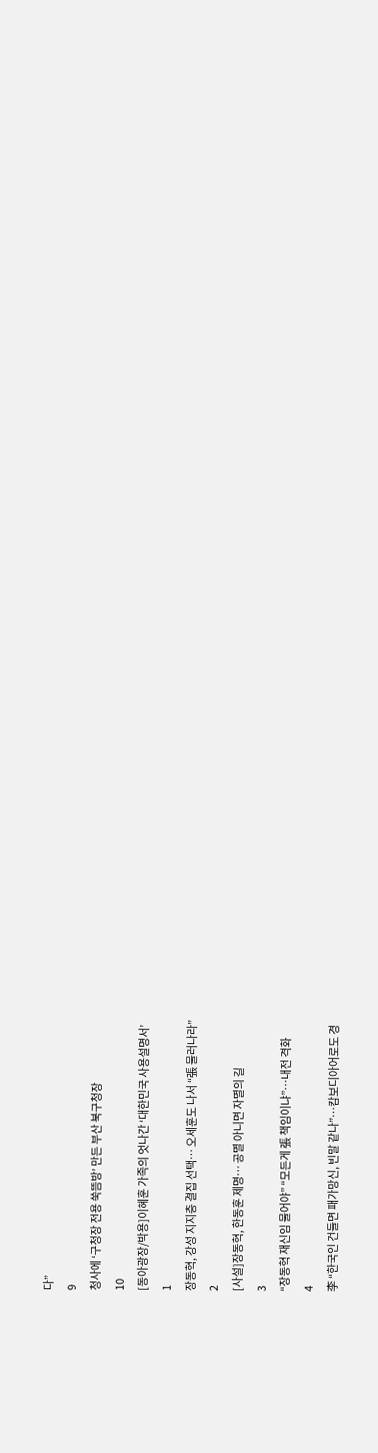다”
9
청사에 ‘구청장 전용 쑥뜸방’ 만든 부산 북구청장
10
[동아광장/박용]이혜훈 가족의 엇나간 ‘대한민국 사용설명서’
1
장동혁, 강성 지지층 결집 선택… 오세훈도 나서 “張 물러나라”
2
[사설]장동혁, 한동훈 제명… 공멸 아니면 자멸의 길
3
“장동혁 재신임 물어야” “모든게 張 책임이냐”…내전 격화
4
李 “한국인 건들면 패가망신, 빈말 같나”…캄보디아어로도 경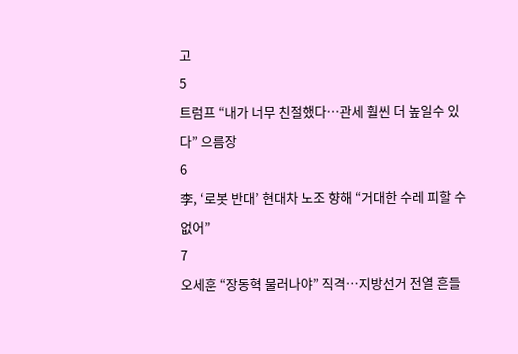고
5
트럼프 “내가 너무 친절했다…관세 훨씬 더 높일수 있다” 으름장
6
李, ‘로봇 반대’ 현대차 노조 향해 “거대한 수레 피할 수 없어”
7
오세훈 “장동혁 물러나야” 직격…지방선거 전열 흔들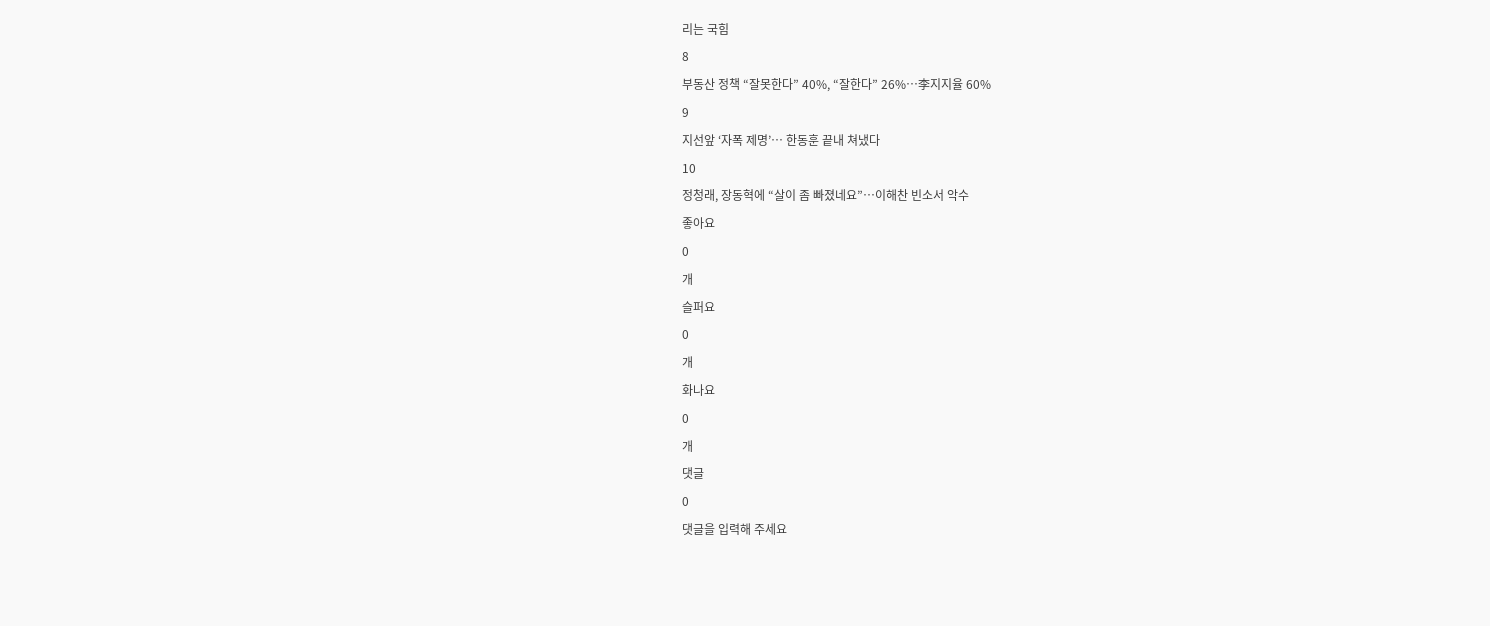리는 국힘
8
부동산 정책 “잘못한다” 40%, “잘한다” 26%…李지지율 60%
9
지선앞 ‘자폭 제명’… 한동훈 끝내 쳐냈다
10
정청래, 장동혁에 “살이 좀 빠졌네요”…이해찬 빈소서 악수
좋아요
0
개
슬퍼요
0
개
화나요
0
개
댓글
0
댓글을 입력해 주세요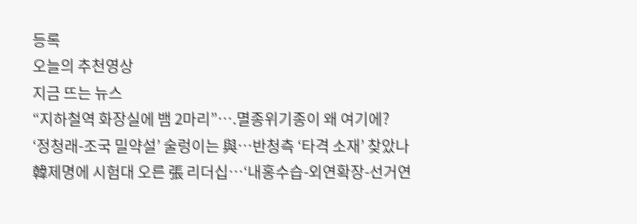등록
오늘의 추천영상
지금 뜨는 뉴스
“지하철역 화장실에 뱀 2마리”….멸종위기종이 왜 여기에?
‘정청래-조국 밀약설’ 술렁이는 與…반청측 ‘타격 소재’ 찾았나
韓제명에 시험대 오른 張 리더십…‘내홍수습-외연확장-선거연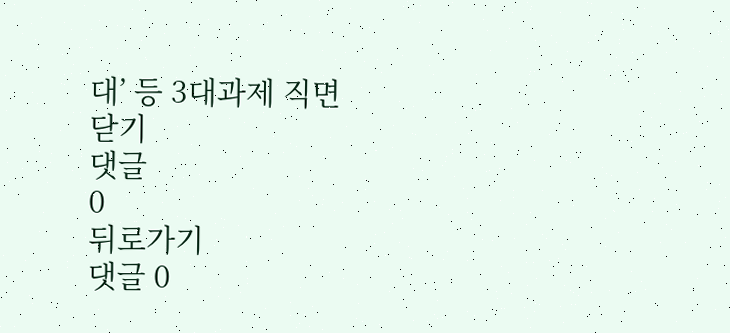대’ 등 3대과제 직면
닫기
댓글
0
뒤로가기
댓글 0